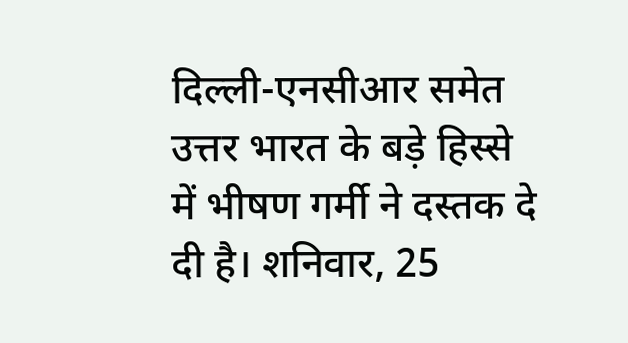दिल्ली-एनसीआर समेत उत्तर भारत के बड़े हिस्से में भीषण गर्मी ने दस्तक दे दी है। शनिवार, 25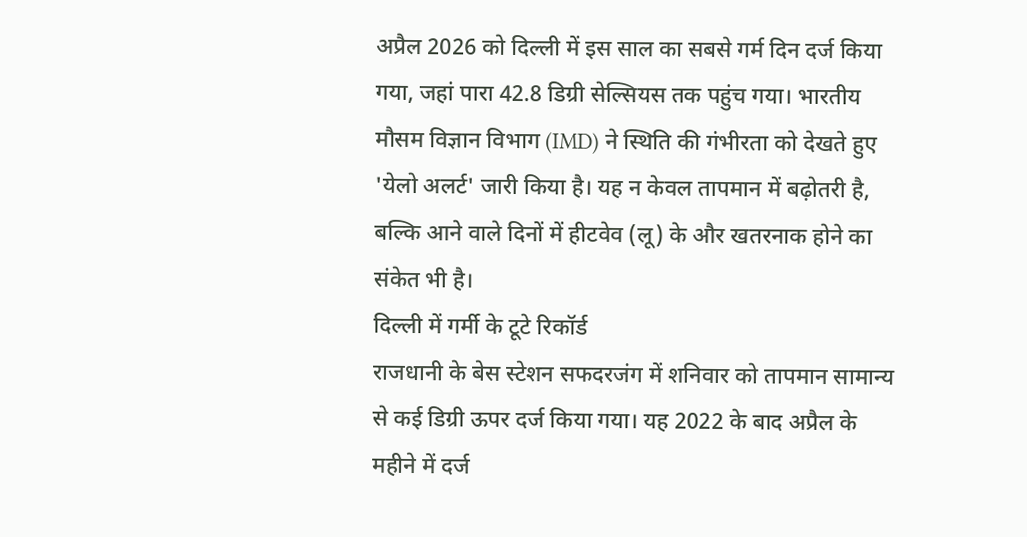अप्रैल 2026 को दिल्ली में इस साल का सबसे गर्म दिन दर्ज किया गया, जहां पारा 42.8 डिग्री सेल्सियस तक पहुंच गया। भारतीय मौसम विज्ञान विभाग (IMD) ने स्थिति की गंभीरता को देखते हुए 'येलो अलर्ट' जारी किया है। यह न केवल तापमान में बढ़ोतरी है, बल्कि आने वाले दिनों में हीटवेव (लू) के और खतरनाक होने का संकेत भी है।
दिल्ली में गर्मी के टूटे रिकॉर्ड
राजधानी के बेस स्टेशन सफदरजंग में शनिवार को तापमान सामान्य से कई डिग्री ऊपर दर्ज किया गया। यह 2022 के बाद अप्रैल के महीने में दर्ज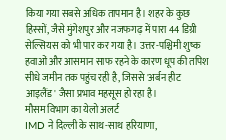किया गया सबसे अधिक तापमान है। शहर के कुछ हिस्सों, जैसे मुंगेशपुर और नजफगढ़ में पारा 44 डिग्री सेल्सियस को भी पार कर गया है। उत्तर-पश्चिमी शुष्क हवाओं और आसमान साफ रहने के कारण धूप की तपिश सीधे जमीन तक पहुंच रही है, जिससे 'अर्बन हीट आइलैंड' जैसा प्रभाव महसूस हो रहा है।
मौसम विभाग का येलो अलर्ट
IMD ने दिल्ली के साथ-साथ हरियाणा,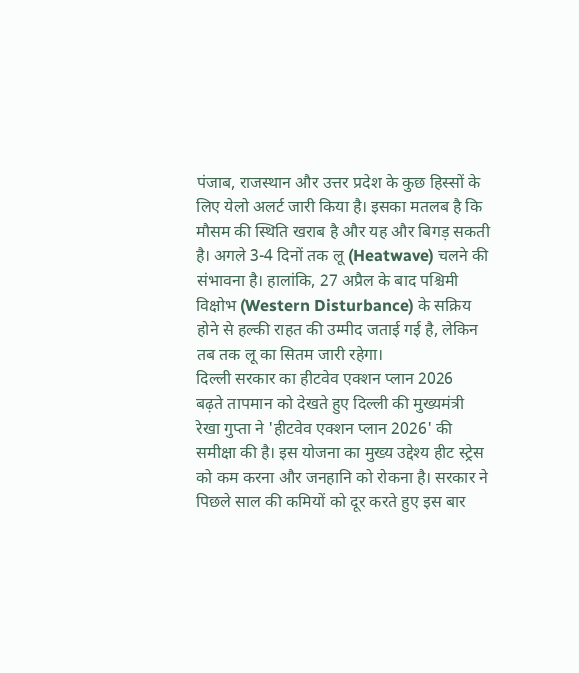पंजाब, राजस्थान और उत्तर प्रदेश के कुछ हिस्सों के लिए येलो अलर्ट जारी किया है। इसका मतलब है कि मौसम की स्थिति खराब है और यह और बिगड़ सकती है। अगले 3-4 दिनों तक लू (Heatwave) चलने की संभावना है। हालांकि, 27 अप्रैल के बाद पश्चिमी विक्षोभ (Western Disturbance) के सक्रिय होने से हल्की राहत की उम्मीद जताई गई है, लेकिन तब तक लू का सितम जारी रहेगा।
दिल्ली सरकार का हीटवेव एक्शन प्लान 2026
बढ़ते तापमान को देखते हुए दिल्ली की मुख्यमंत्री रेखा गुप्ता ने 'हीटवेव एक्शन प्लान 2026' की समीक्षा की है। इस योजना का मुख्य उद्देश्य हीट स्ट्रेस को कम करना और जनहानि को रोकना है। सरकार ने पिछले साल की कमियों को दूर करते हुए इस बार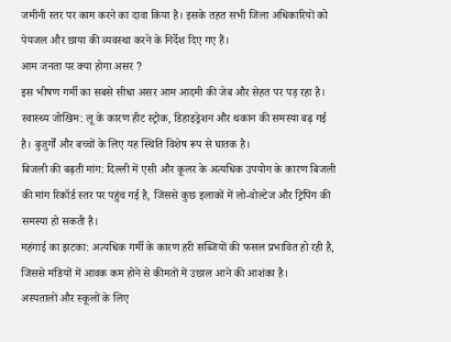जमीनी स्तर पर काम करने का दावा किया है। इसके तहत सभी जिला अधिकारियों को पेयजल और छाया की व्यवस्था करने के निर्देश दिए गए हैं।
आम जनता पर क्या होगा असर ?
इस भीषण गर्मी का सबसे सीधा असर आम आदमी की जेब और सेहत पर पड़ रहा है।
स्वास्थ्य जोखिम: लू के कारण हीट स्ट्रोक, डिहाइड्रेशन और थकान की समस्या बढ़ गई है। बुजुर्गों और बच्चों के लिए यह स्थिति विशेष रूप से घातक है।
बिजली की बढ़ती मांग: दिल्ली में एसी और कूलर के अत्यधिक उपयोग के कारण बिजली की मांग रिकॉर्ड स्तर पर पहुंच गई है, जिससे कुछ इलाकों में लो-वोल्टेज और ट्रिपिंग की समस्या हो सकती है।
महंगाई का झटका: अत्यधिक गर्मी के कारण हरी सब्जियों की फसल प्रभावित हो रही है, जिससे मंडियों में आवक कम होने से कीमतों में उछाल आने की आशंका है।
अस्पतालों और स्कूलों के लिए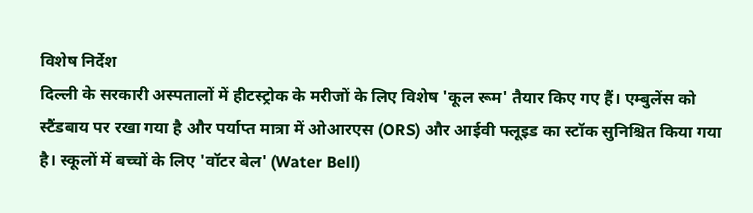विशेष निर्देश
दिल्ली के सरकारी अस्पतालों में हीटस्ट्रोक के मरीजों के लिए विशेष 'कूल रूम' तैयार किए गए हैं। एम्बुलेंस को स्टैंडबाय पर रखा गया है और पर्याप्त मात्रा में ओआरएस (ORS) और आईवी फ्लूइड का स्टॉक सुनिश्चित किया गया है। स्कूलों में बच्चों के लिए 'वॉटर बेल' (Water Bell)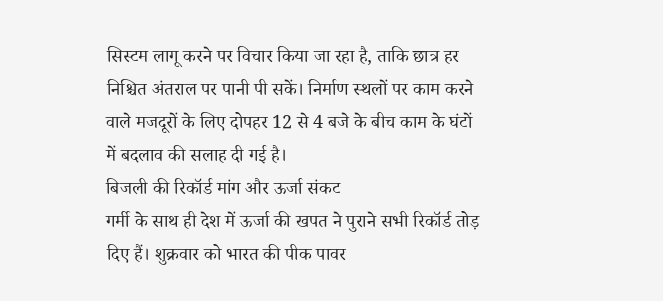सिस्टम लागू करने पर विचार किया जा रहा है, ताकि छात्र हर निश्चित अंतराल पर पानी पी सकें। निर्माण स्थलों पर काम करने वाले मजदूरों के लिए दोपहर 12 से 4 बजे के बीच काम के घंटों में बदलाव की सलाह दी गई है।
बिजली की रिकॉर्ड मांग और ऊर्जा संकट
गर्मी के साथ ही देश में ऊर्जा की खपत ने पुराने सभी रिकॉर्ड तोड़ दिए हैं। शुक्रवार को भारत की पीक पावर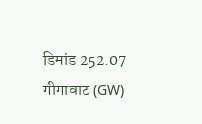डिमांड 252.07 गीगावाट (GW)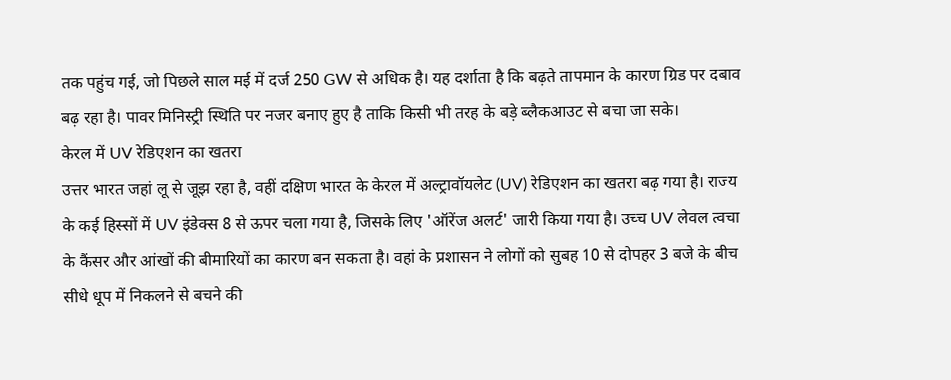तक पहुंच गई, जो पिछले साल मई में दर्ज 250 GW से अधिक है। यह दर्शाता है कि बढ़ते तापमान के कारण ग्रिड पर दबाव बढ़ रहा है। पावर मिनिस्ट्री स्थिति पर नजर बनाए हुए है ताकि किसी भी तरह के बड़े ब्लैकआउट से बचा जा सके।
केरल में UV रेडिएशन का खतरा
उत्तर भारत जहां लू से जूझ रहा है, वहीं दक्षिण भारत के केरल में अल्ट्रावॉयलेट (UV) रेडिएशन का खतरा बढ़ गया है। राज्य के कई हिस्सों में UV इंडेक्स 8 से ऊपर चला गया है, जिसके लिए 'ऑरेंज अलर्ट' जारी किया गया है। उच्च UV लेवल त्वचा के कैंसर और आंखों की बीमारियों का कारण बन सकता है। वहां के प्रशासन ने लोगों को सुबह 10 से दोपहर 3 बजे के बीच सीधे धूप में निकलने से बचने की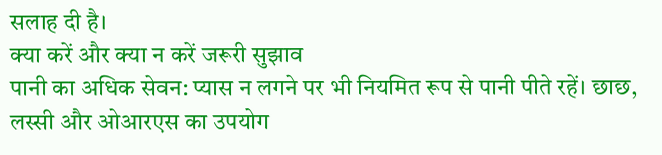सलाह दी है।
क्या करें और क्या न करें जरूरी सुझाव
पानी का अधिक सेवन: प्यास न लगने पर भी नियमित रूप से पानी पीते रहें। छाछ, लस्सी और ओआरएस का उपयोग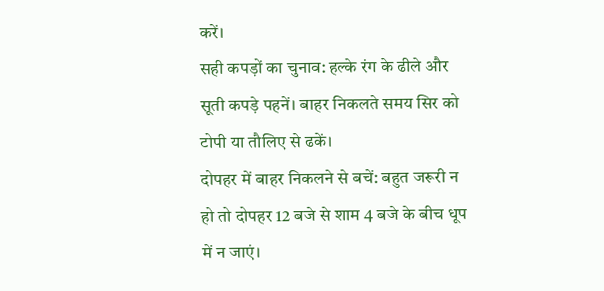करें।
सही कपड़ों का चुनाव: हल्के रंग के ढीले और सूती कपड़े पहनें। बाहर निकलते समय सिर को टोपी या तौलिए से ढकें।
दोपहर में बाहर निकलने से बचें: बहुत जरूरी न हो तो दोपहर 12 बजे से शाम 4 बजे के बीच धूप में न जाएं।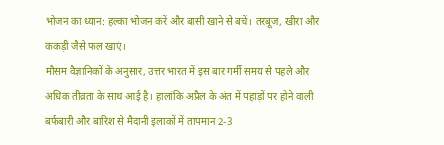भोजन का ध्यान: हल्का भोजन करें और बासी खाने से बचें। तरबूज, खीरा और ककड़ी जैसे फल खाएं।
मौसम वैज्ञानिकों के अनुसार, उत्तर भारत में इस बार गर्मी समय से पहले और अधिक तीव्रता के साथ आई है। हालांकि अप्रैल के अंत में पहाड़ों पर होने वाली बर्फबारी और बारिश से मैदानी इलाकों में तापमान 2-3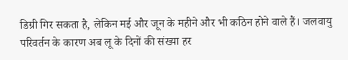डिग्री गिर सकता है, लेकिन मई और जून के महीने और भी कठिन होने वाले हैं। जलवायु परिवर्तन के कारण अब लू के दिनों की संख्या हर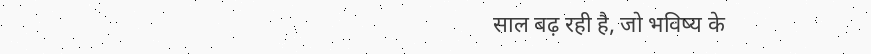साल बढ़ रही है, जो भविष्य के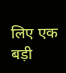लिए एक बड़ी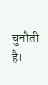चुनौती है।